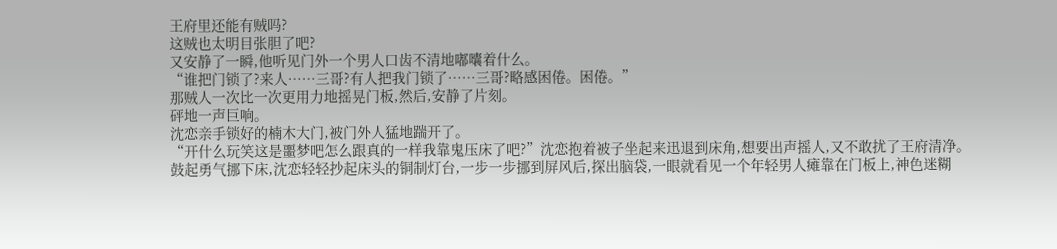王府里还能有贼吗?
这贼也太明目张胆了吧?
又安静了一瞬,他听见门外一个男人口齿不清地嘟囔着什么。
“谁把门锁了?来人……三哥?有人把我门锁了……三哥?略感困倦。困倦。”
那贼人一次比一次更用力地摇晃门板,然后,安静了片刻。
砰地一声巨响。
沈恋亲手锁好的楠木大门,被门外人猛地踹开了。
“开什么玩笑这是噩梦吧怎么跟真的一样我靠鬼压床了吧?”沈恋抱着被子坐起来迅退到床角,想要出声摇人,又不敢扰了王府清净。
鼓起勇气挪下床,沈恋轻轻抄起床头的铜制灯台,一步一步挪到屏风后,探出脑袋,一眼就看见一个年轻男人瘫靠在门板上,神色迷糊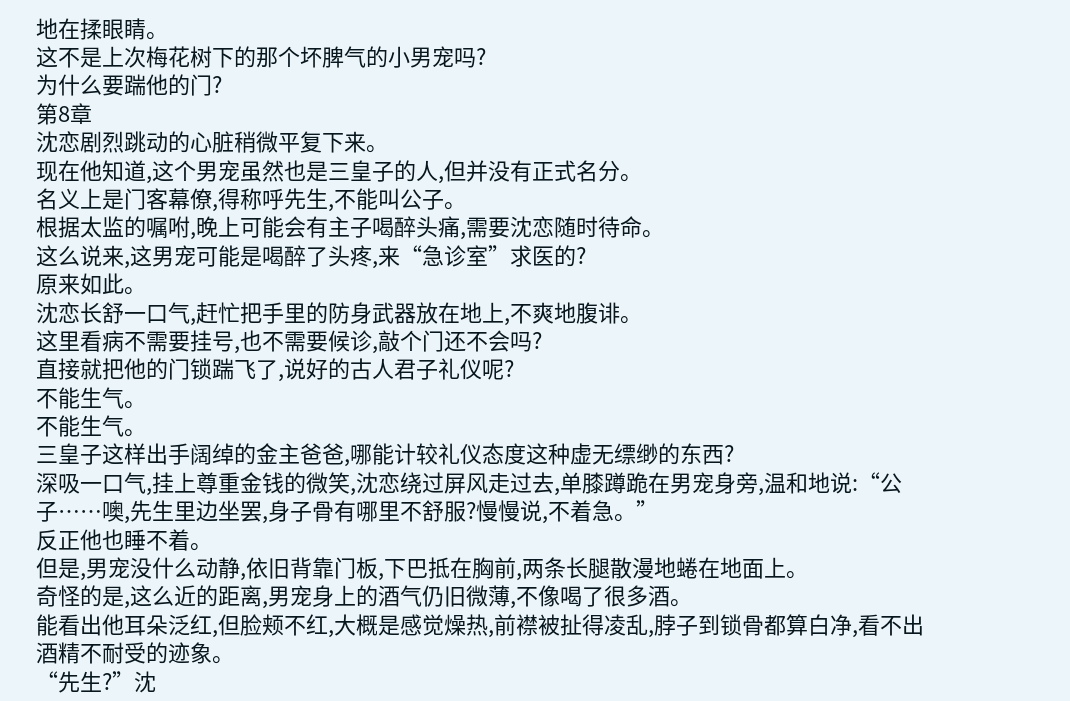地在揉眼睛。
这不是上次梅花树下的那个坏脾气的小男宠吗?
为什么要踹他的门?
第8章
沈恋剧烈跳动的心脏稍微平复下来。
现在他知道,这个男宠虽然也是三皇子的人,但并没有正式名分。
名义上是门客幕僚,得称呼先生,不能叫公子。
根据太监的嘱咐,晚上可能会有主子喝醉头痛,需要沈恋随时待命。
这么说来,这男宠可能是喝醉了头疼,来“急诊室”求医的?
原来如此。
沈恋长舒一口气,赶忙把手里的防身武器放在地上,不爽地腹诽。
这里看病不需要挂号,也不需要候诊,敲个门还不会吗?
直接就把他的门锁踹飞了,说好的古人君子礼仪呢?
不能生气。
不能生气。
三皇子这样出手阔绰的金主爸爸,哪能计较礼仪态度这种虚无缥缈的东西?
深吸一口气,挂上尊重金钱的微笑,沈恋绕过屏风走过去,单膝蹲跪在男宠身旁,温和地说:“公子……噢,先生里边坐罢,身子骨有哪里不舒服?慢慢说,不着急。”
反正他也睡不着。
但是,男宠没什么动静,依旧背靠门板,下巴抵在胸前,两条长腿散漫地蜷在地面上。
奇怪的是,这么近的距离,男宠身上的酒气仍旧微薄,不像喝了很多酒。
能看出他耳朵泛红,但脸颊不红,大概是感觉燥热,前襟被扯得凌乱,脖子到锁骨都算白净,看不出酒精不耐受的迹象。
“先生?”沈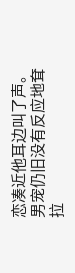恋凑近他耳边叫了声。
男宠仍旧没有反应地耷拉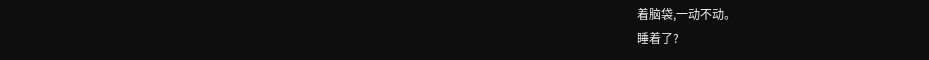着脑袋,一动不动。
睡着了?